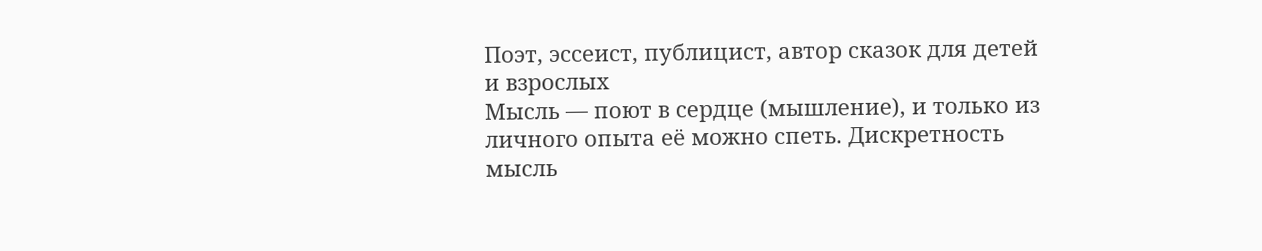Поэт, эссеист, публицист, автор сказок для детей и взрослых
Мысль — поют в сердце (мышление), и только из личного опыта её можно спеть. Дискретность мысль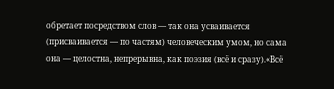обретает посредством слов — так она усваивается (присваивается — по частям) человеческим умом, но сама она — целостна, непрерывна, как поэзия (всё и сразу).«Всё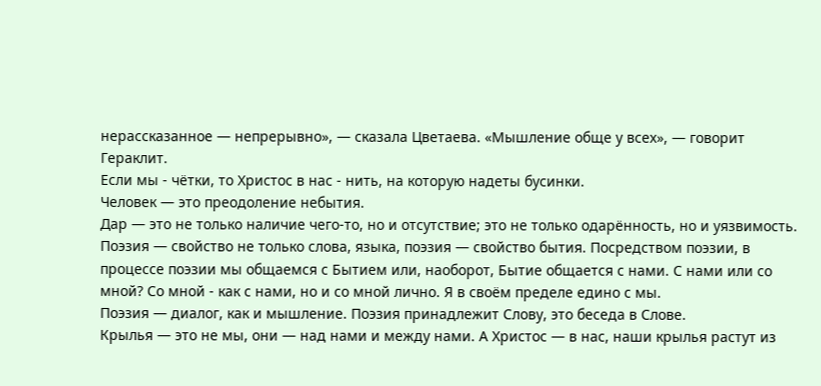нерассказанное — непрерывно», — сказала Цветаева. «Мышление обще у всех», — говорит Гераклит.
Если мы - чётки, то Христос в нас - нить, на которую надеты бусинки.
Человек — это преодоление небытия.
Дар — это не только наличие чего-то, но и отсутствие; это не только одарённость, но и уязвимость.
Поэзия — свойство не только слова, языка, поэзия — свойство бытия. Посредством поэзии, в процессе поэзии мы общаемся с Бытием или, наоборот, Бытие общается с нами. С нами или со мной? Со мной - как с нами, но и со мной лично. Я в своём пределе едино с мы.
Поэзия — диалог, как и мышление. Поэзия принадлежит Слову, это беседа в Слове.
Крылья — это не мы, они — над нами и между нами. А Христос — в нас, наши крылья растут из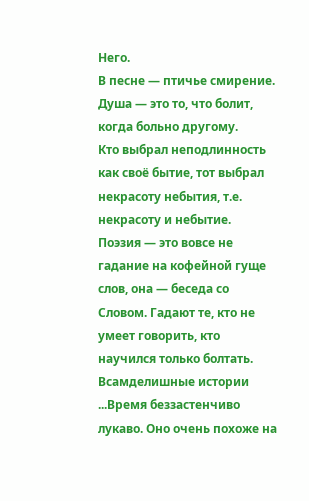Него.
В песне — птичье смирение.
Душа — это то, что болит, когда больно другому.
Кто выбрал неподлинность как своё бытие, тот выбрал некрасоту небытия, т.е. некрасоту и небытие.
Поэзия — это вовсе не гадание на кофейной гуще слов, она — беседа со Словом. Гадают те, кто не умеет говорить, кто научился только болтать.
Всамделишные истории
...Время беззастенчиво лукаво. Оно очень похоже на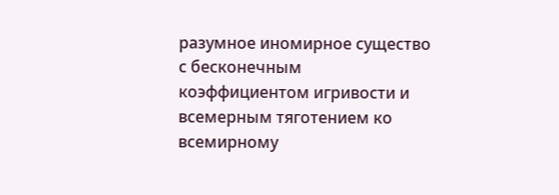разумное иномирное существо с бесконечным коэффициентом игривости и всемерным тяготением ко всемирному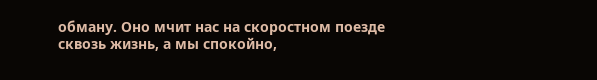обману. Оно мчит нас на скоростном поезде сквозь жизнь, а мы спокойно,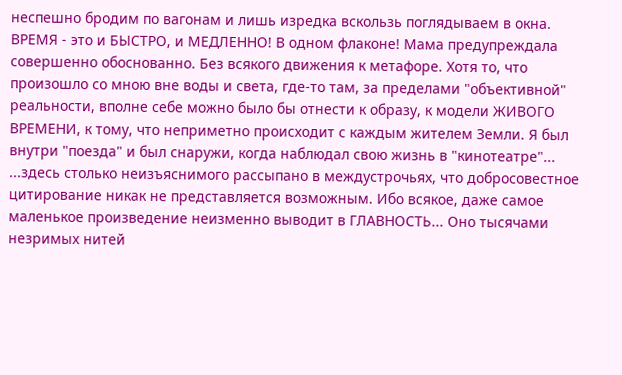неспешно бродим по вагонам и лишь изредка вскользь поглядываем в окна. ВРЕМЯ - это и БЫСТРО, и МЕДЛЕННО! В одном флаконе! Мама предупреждала совершенно обоснованно. Без всякого движения к метафоре. Хотя то, что произошло со мною вне воды и света, где-то там, за пределами "объективной" реальности, вполне себе можно было бы отнести к образу, к модели ЖИВОГО ВРЕМЕНИ, к тому, что неприметно происходит с каждым жителем Земли. Я был внутри "поезда" и был снаружи, когда наблюдал свою жизнь в "кинотеатре"...
...здесь столько неизъяснимого рассыпано в междустрочьях, что добросовестное цитирование никак не представляется возможным. Ибо всякое, даже самое маленькое произведение неизменно выводит в ГЛАВНОСТЬ... Оно тысячами незримых нитей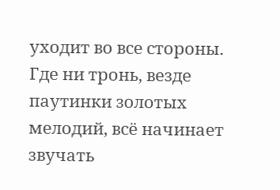уходит во все стороны. Где ни тронь, везде паутинки золотых мелодий, всё начинает звучать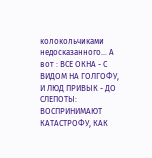колокольчиками недосказанного... А вот : ВСЕ ОКНА - С ВИДОМ НА ГОЛГОФУ, И ЛЮД ПРИВЫК - ДО СЛЕПОТЫ: ВОСПРИНИМАЮТ КАТАСТРОФУ, КАК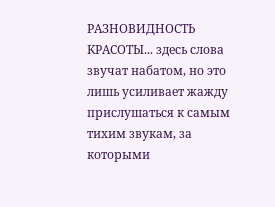РАЗНОВИДНОСТЬ КРАСОТЫ... здесь слова звучат набатом, но это лишь усиливает жажду прислушаться к самым тихим звукам, за которыми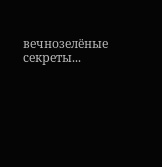вечнозелёные секреты...